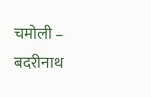चमोली –
बदरीनाथ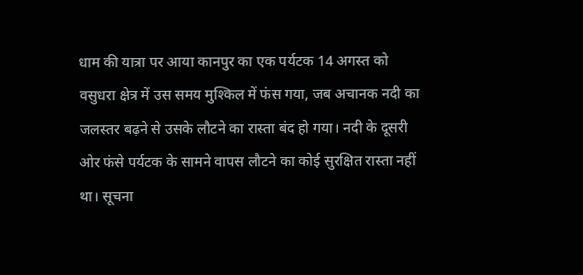धाम की यात्रा पर आया कानपुर का एक पर्यटक 14 अगस्त को वसुधरा क्षेत्र में उस समय मुश्किल में फंस गया, जब अचानक नदी का जलस्तर बढ़ने से उसके लौटने का रास्ता बंद हो गया। नदी के दूसरी ओर फंसे पर्यटक के सामने वापस लौटने का कोई सुरक्षित रास्ता नहीं था। सूचना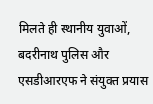मिलते ही स्थानीय युवाओं, बदरीनाथ पुलिस और एसडीआरएफ ने संयुक्त प्रयास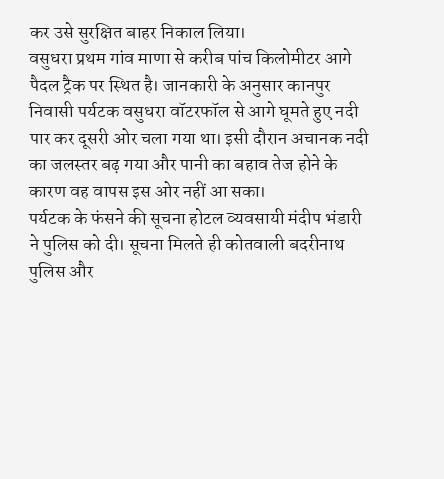कर उसे सुरक्षित बाहर निकाल लिया।
वसुधरा प्रथम गांव माणा से करीब पांच किलोमीटर आगे पैदल ट्रैक पर स्थित है। जानकारी के अनुसार कानपुर निवासी पर्यटक वसुधरा वॉटरफॉल से आगे घूमते हुए नदी पार कर दूसरी ओर चला गया था। इसी दौरान अचानक नदी का जलस्तर बढ़ गया और पानी का बहाव तेज होने के कारण वह वापस इस ओर नहीं आ सका।
पर्यटक के फंसने की सूचना होटल व्यवसायी मंदीप भंडारी ने पुलिस को दी। सूचना मिलते ही कोतवाली बदरीनाथ पुलिस और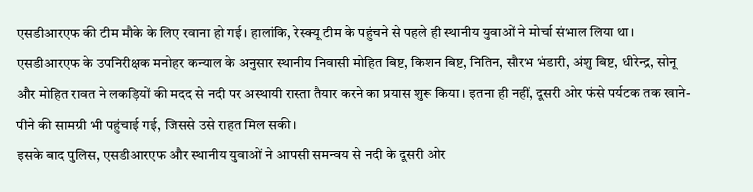एसडीआरएफ की टीम मौके के लिए रवाना हो गई। हालांकि, रेस्क्यू टीम के पहुंचने से पहले ही स्थानीय युवाओं ने मोर्चा संभाल लिया था।
एसडीआरएफ के उपनिरीक्षक मनोहर कन्याल के अनुसार स्थानीय निवासी मोहित बिष्ट, किशन बिष्ट, नितिन, सौरभ भंडारी, अंशु बिष्ट, धीरेन्द्र, सोनू और मोहित रावत ने लकड़ियों की मदद से नदी पर अस्थायी रास्ता तैयार करने का प्रयास शुरू किया। इतना ही नहीं, दूसरी ओर फंसे पर्यटक तक खाने-पीने की सामग्री भी पहुंचाई गई, जिससे उसे राहत मिल सकी।
इसके बाद पुलिस, एसडीआरएफ और स्थानीय युवाओं ने आपसी समन्वय से नदी के दूसरी ओर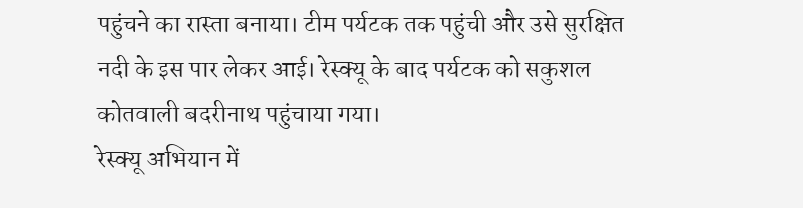पहुंचने का रास्ता बनाया। टीम पर्यटक तक पहुंची और उसे सुरक्षित नदी के इस पार लेकर आई। रेस्क्यू के बाद पर्यटक को सकुशल कोतवाली बदरीनाथ पहुंचाया गया।
रेस्क्यू अभियान में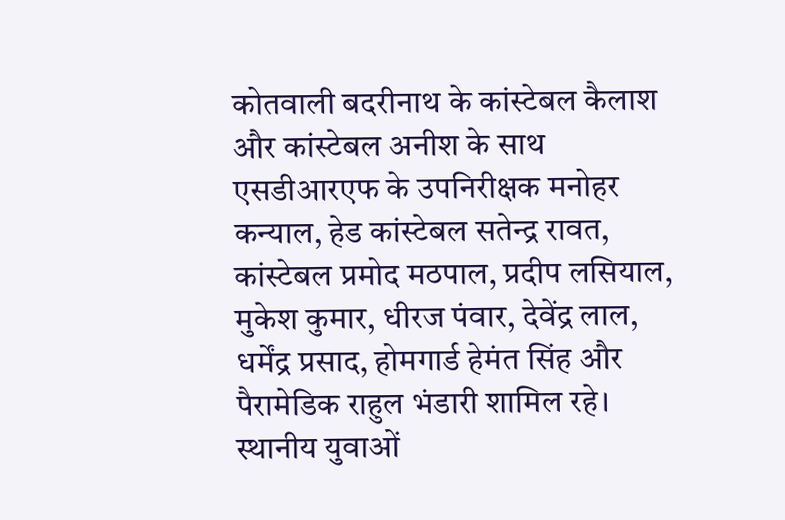कोतवाली बदरीनाथ के कांस्टेबल कैलाश और कांस्टेबल अनीश के साथ एसडीआरएफ के उपनिरीक्षक मनोहर कन्याल, हेड कांस्टेबल सतेन्द्र रावत, कांस्टेबल प्रमोद मठपाल, प्रदीप लसियाल, मुकेश कुमार, धीरज पंवार, देवेंद्र लाल, धर्मेंद्र प्रसाद, होमगार्ड हेमंत सिंह और पैरामेडिक राहुल भंडारी शामिल रहे।
स्थानीय युवाओं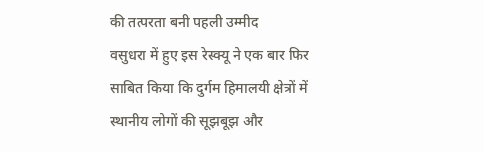की तत्परता बनी पहली उम्मीद
वसुधरा में हुए इस रेस्क्यू ने एक बार फिर साबित किया कि दुर्गम हिमालयी क्षेत्रों में स्थानीय लोगों की सूझबूझ और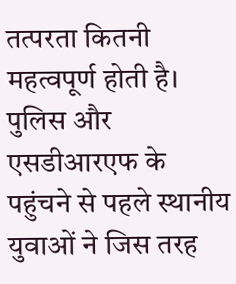तत्परता कितनी महत्वपूर्ण होती है। पुलिस और एसडीआरएफ के पहुंचने से पहले स्थानीय युवाओं ने जिस तरह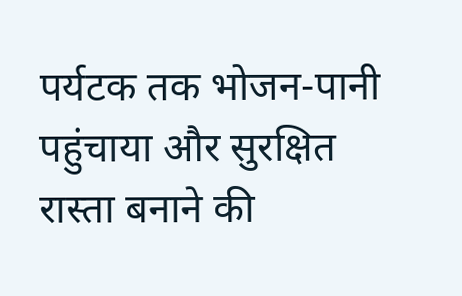पर्यटक तक भोजन-पानी पहुंचाया और सुरक्षित रास्ता बनाने की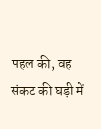पहल की, वह संकट की घड़ी में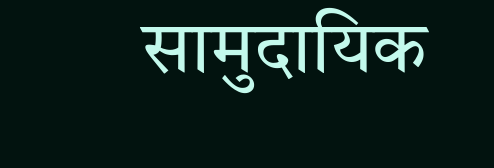सामुदायिक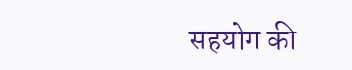सहयोग की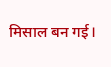मिसाल बन गई।